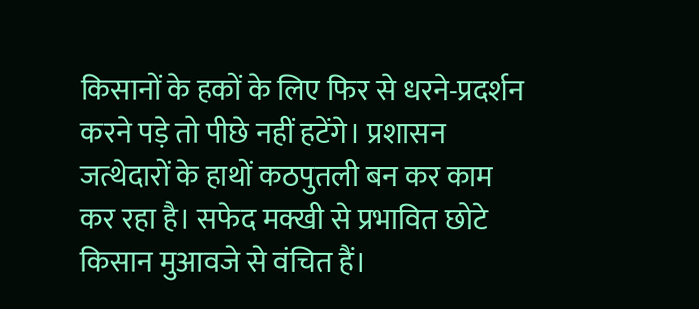किसानों के हकों के लिए फिर से धरने-प्रदर्शन करने पड़े तो पीछे नहीं हटेंगे। प्रशासन जत्थेदारों के हाथों कठपुतली बन कर काम कर रहा है। सफेद मक्खी से प्रभावित छोटे किसान मुआवजे से वंचित हैं।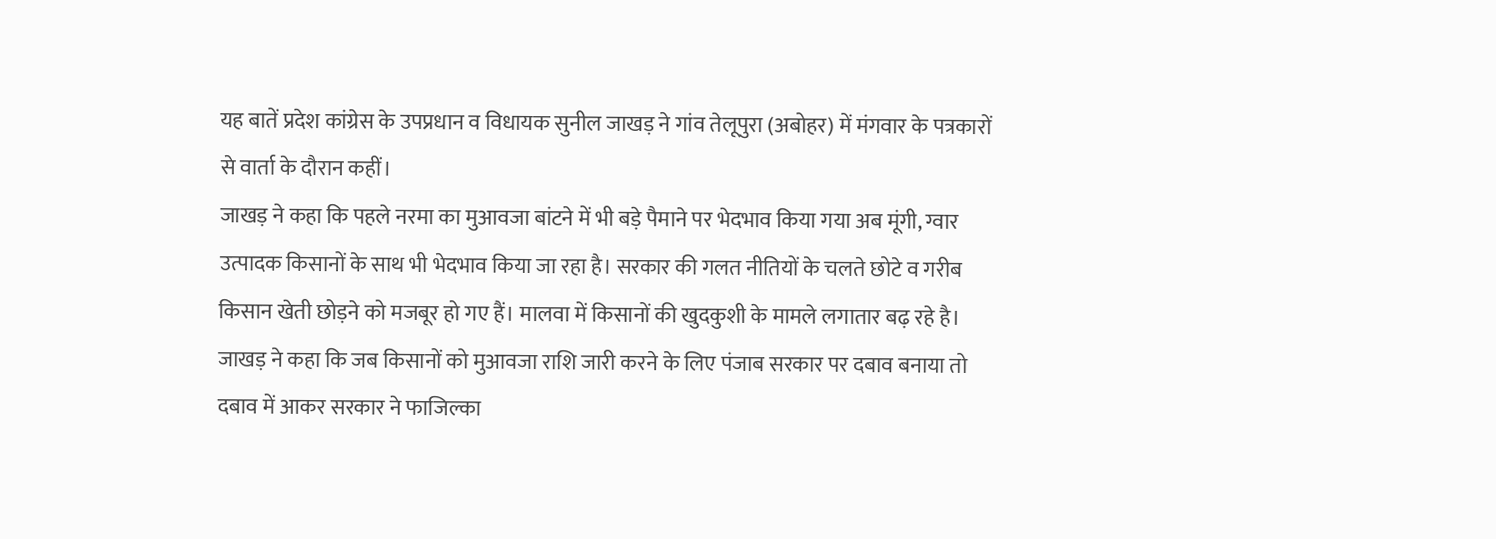यह बातें प्रदेश कांग्रेस के उपप्रधान व विधायक सुनील जाखड़ ने गांव तेलूपुरा (अबोहर) में मंगवार के पत्रकारों से वार्ता के दौरान कहीं।
जाखड़ ने कहा कि पहले नरमा का मुआवजा बांटने में भी बड़े पैमाने पर भेदभाव किया गया अब मूंगी, ग्वार उत्पादक किसानों के साथ भी भेदभाव किया जा रहा है। सरकार की गलत नीतियों के चलते छोटे व गरीब किसान खेती छोड़ने को मजबूर हो गए हैं। मालवा में किसानों की खुदकुशी के मामले लगातार बढ़ रहे है।
जाखड़ ने कहा कि जब किसानों को मुआवजा राशि जारी करने के लिए पंजाब सरकार पर दबाव बनाया तो दबाव में आकर सरकार ने फाजिल्का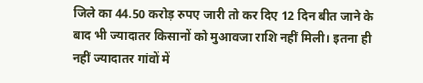जिले का 44.50 करोड़ रुपए जारी तो कर दिए 12 दिन बीत जाने के बाद भी ज्यादातर किसानों को मुआवजा राशि नहीं मिली। इतना ही नहीं ज्यादातर गांवों में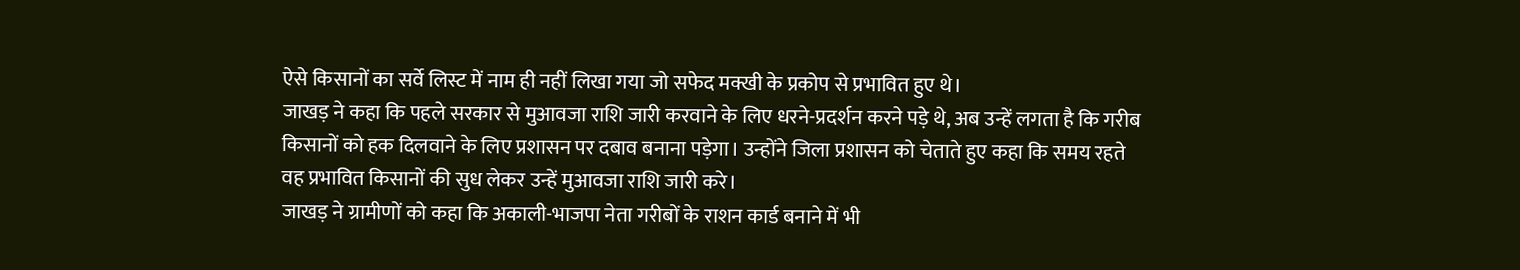ऐसे किसानों का सर्वे लिस्ट में नाम ही नहीं लिखा गया जो सफेद मक्खी के प्रकोप से प्रभावित हुए थे।
जाखड़ ने कहा कि पहले सरकार से मुआवजा राशि जारी करवाने के लिए धरने-प्रदर्शन करने पड़े थे, अब उन्हें लगता है कि गरीब किसानों को हक दिलवाने के लिए प्रशासन पर दबाव बनाना पड़ेगा। उन्होंने जिला प्रशासन को चेताते हुए कहा कि समय रहते वह प्रभावित किसानों की सुध लेकर उन्हें मुआवजा राशि जारी करे।
जाखड़ ने ग्रामीणों को कहा कि अकाली-भाजपा नेता गरीबों के राशन कार्ड बनाने में भी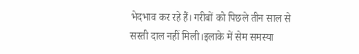भेदभाव कर रहे हैं। गरीबों को पिछले तीन साल से सस्ती दाल नहीं मिली।इलाके में सेम समस्या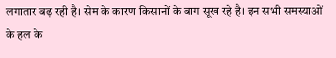लगातार बढ़ रही है। सेम के कारण किसानों के बाग सूख रहे है। इन सभी समस्याओं के हल के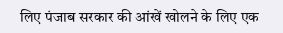लिए पंजाब सरकार की आंखें खोलने के लिए एक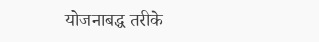योजनाबद्ध तरीके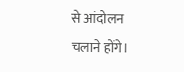से आंदोलन चलाने होंगे।